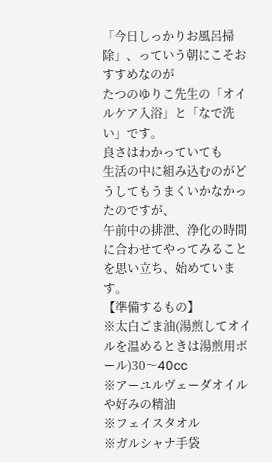「今日しっかりお風呂掃除」、っていう朝にこそおすすめなのが
たつのゆりこ先生の「オイルケア入浴」と「なで洗い」です。
良さはわかっていても
生活の中に組み込むのがどうしてもうまくいかなかったのですが、
午前中の排泄、浄化の時間に合わせてやってみることを思い立ち、始めています。
【準備するもの】
※太白ごま油(湯煎してオイルを温めるときは湯煎用ボール)30〜40cc
※アーユルヴェーダオイルや好みの精油
※フェイスタオル
※ガルシャナ手袋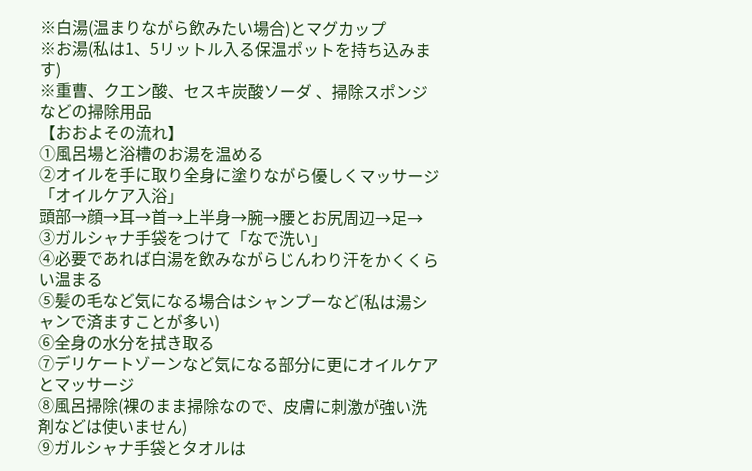※白湯(温まりながら飲みたい場合)とマグカップ
※お湯(私は1、5リットル入る保温ポットを持ち込みます)
※重曹、クエン酸、セスキ炭酸ソーダ 、掃除スポンジなどの掃除用品
【おおよその流れ】
①風呂場と浴槽のお湯を温める
②オイルを手に取り全身に塗りながら優しくマッサージ「オイルケア入浴」
頭部→顔→耳→首→上半身→腕→腰とお尻周辺→足→
③ガルシャナ手袋をつけて「なで洗い」
④必要であれば白湯を飲みながらじんわり汗をかくくらい温まる
⑤髪の毛など気になる場合はシャンプーなど(私は湯シャンで済ますことが多い)
⑥全身の水分を拭き取る
⑦デリケートゾーンなど気になる部分に更にオイルケアとマッサージ
⑧風呂掃除(裸のまま掃除なので、皮膚に刺激が強い洗剤などは使いません)
⑨ガルシャナ手袋とタオルは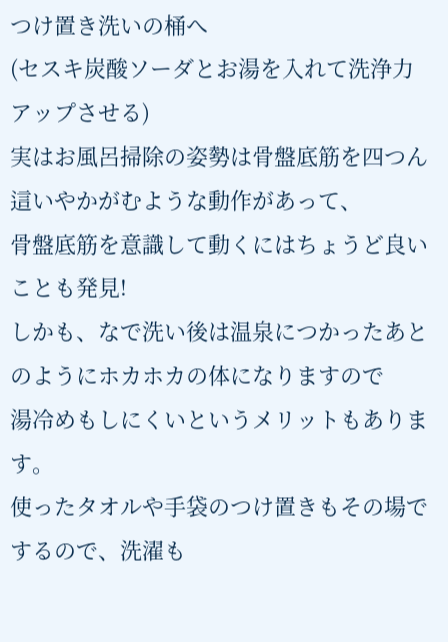つけ置き洗いの桶へ
(セスキ炭酸ソーダとお湯を入れて洗浄力アップさせる)
実はお風呂掃除の姿勢は骨盤底筋を四つん這いやかがむような動作があって、
骨盤底筋を意識して動くにはちょうど良いことも発見!
しかも、なで洗い後は温泉につかったあとのようにホカホカの体になりますので
湯冷めもしにくいというメリットもあります。
使ったタオルや手袋のつけ置きもその場でするので、洗濯も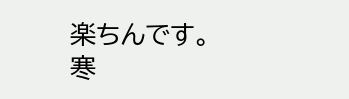楽ちんです。
寒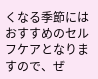くなる季節にはおすすめのセルフケアとなりますので、ぜ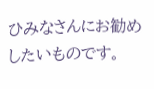ひみなさんにお勧めしたいものです。